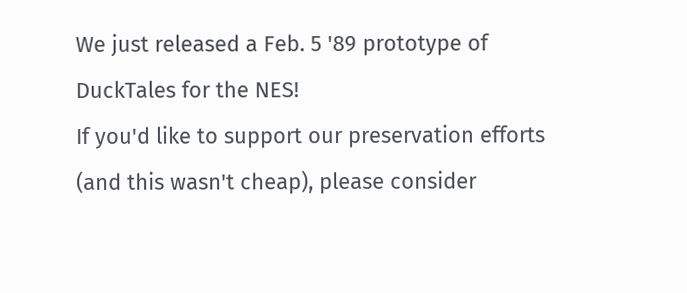We just released a Feb. 5 '89 prototype of DuckTales for the NES!
If you'd like to support our preservation efforts (and this wasn't cheap), please consider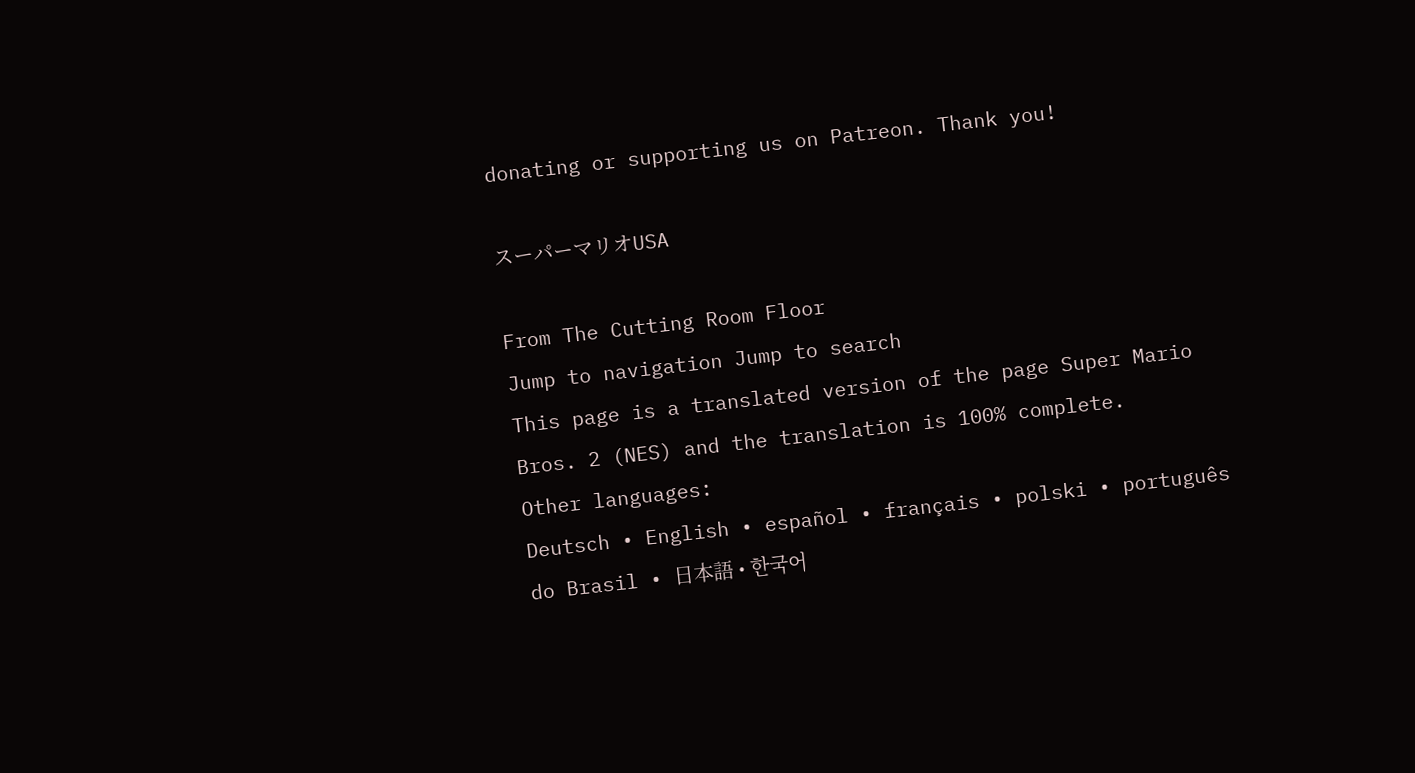donating or supporting us on Patreon. Thank you!

スーパーマリオUSA

From The Cutting Room Floor
Jump to navigation Jump to search
This page is a translated version of the page Super Mario Bros. 2 (NES) and the translation is 100% complete.
Other languages:
Deutsch • English • español • français • polski • português do Brasil • 日本語 • 한국어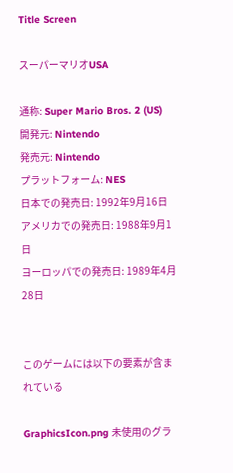Title Screen

スーパーマリオUSA

通称: Super Mario Bros. 2 (US)
開発元: Nintendo
発売元: Nintendo
プラットフォーム: NES
日本での発売日: 1992年9月16日
アメリカでの発売日: 1988年9月1日
ヨーロッパでの発売日: 1989年4月28日


このゲームには以下の要素が含まれている

GraphicsIcon.png 未使用のグラ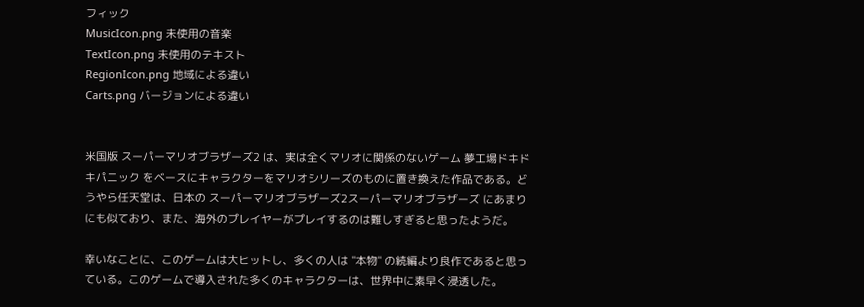フィック
MusicIcon.png 未使用の音楽
TextIcon.png 未使用のテキスト
RegionIcon.png 地域による違い
Carts.png バージョンによる違い


米国版 スーパーマリオブラザーズ2 は、実は全くマリオに関係のないゲーム 夢工場ドキドキパニック をベースにキャラクターをマリオシリーズのものに置き換えた作品である。どうやら任天堂は、日本の スーパーマリオブラザーズ2スーパーマリオブラザーズ にあまりにも似ており、また、海外のプレイヤーがプレイするのは難しすぎると思ったようだ。

幸いなことに、このゲームは大ヒットし、多くの人は "本物" の続編より良作であると思っている。このゲームで導入された多くのキャラクターは、世界中に素早く浸透した。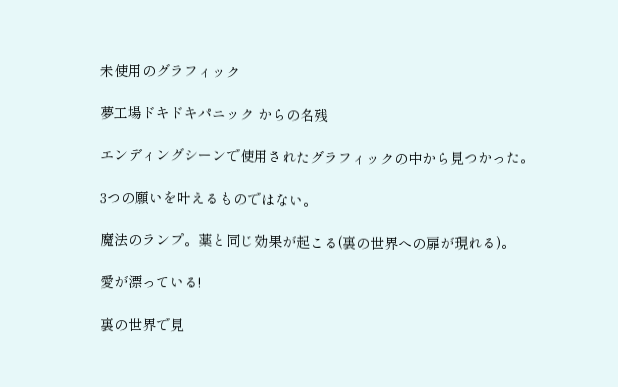未使用のグラフィック

夢工場ドキドキパニック からの名残

エンディングシーンで使用されたグラフィックの中から見つかった。

3つの願いを叶えるものではない。

魔法のランプ。薬と同じ効果が起こる(裏の世界への扉が現れる)。

愛が漂っている!

裏の世界で見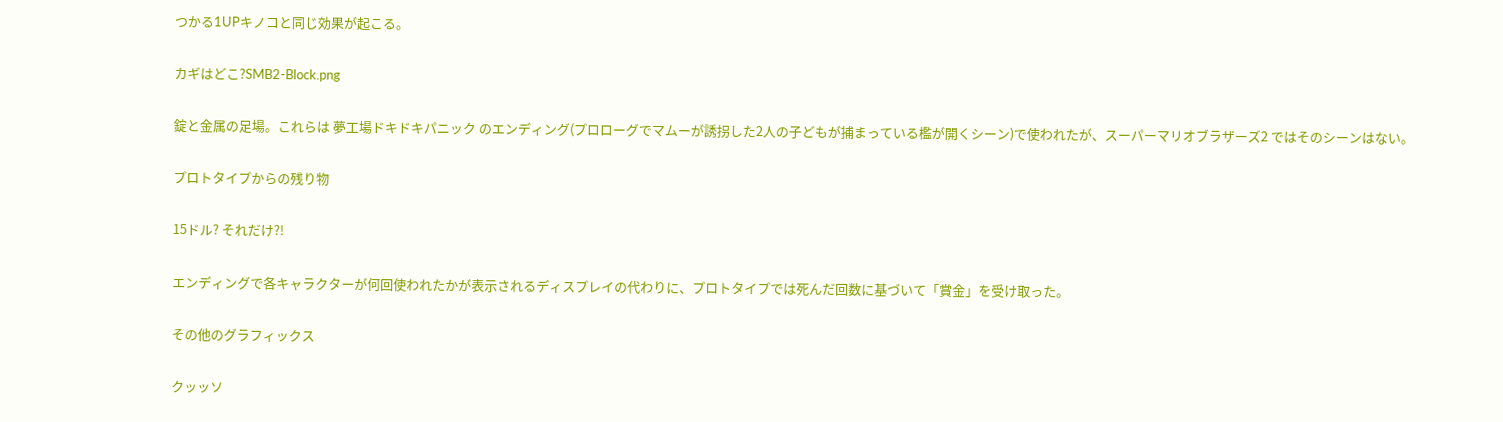つかる1UPキノコと同じ効果が起こる。

カギはどこ?SMB2-Block.png

錠と金属の足場。これらは 夢工場ドキドキパニック のエンディング(プロローグでマムーが誘拐した2人の子どもが捕まっている檻が開くシーン)で使われたが、スーパーマリオブラザーズ2 ではそのシーンはない。

プロトタイプからの残り物

15ドル? それだけ?!

エンディングで各キャラクターが何回使われたかが表示されるディスプレイの代わりに、プロトタイプでは死んだ回数に基づいて「賞金」を受け取った。

その他のグラフィックス

クッッソ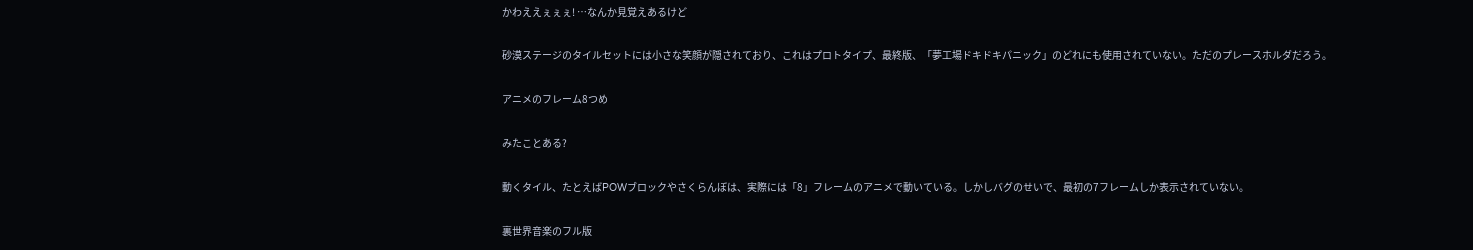かわええぇぇぇ! …なんか見覚えあるけど

砂漠ステージのタイルセットには小さな笑顔が隠されており、これはプロトタイプ、最終版、「夢工場ドキドキパニック」のどれにも使用されていない。ただのプレースホルダだろう。

アニメのフレーム8つめ

みたことある?

動くタイル、たとえばPOWブロックやさくらんぼは、実際には「8」フレームのアニメで動いている。しかしバグのせいで、最初の7フレームしか表示されていない。

裏世界音楽のフル版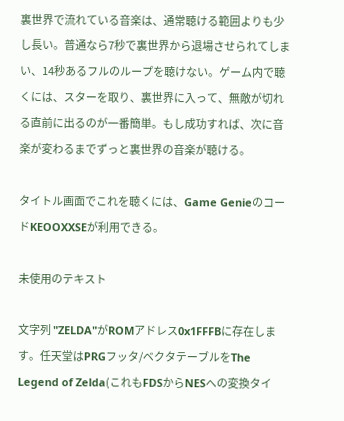裏世界で流れている音楽は、通常聴ける範囲よりも少し長い。普通なら7秒で裏世界から退場させられてしまい、14秒あるフルのループを聴けない。ゲーム内で聴くには、スターを取り、裏世界に入って、無敵が切れる直前に出るのが一番簡単。もし成功すれば、次に音楽が変わるまでずっと裏世界の音楽が聴ける。

タイトル画面でこれを聴くには、Game GenieのコードKEOOXXSEが利用できる。

未使用のテキスト

文字列 "ZELDA"がROMアドレス0x1FFFBに存在します。任天堂はPRGフッタ/ベクタテーブルをThe Legend of Zelda(これもFDSからNESへの変換タイ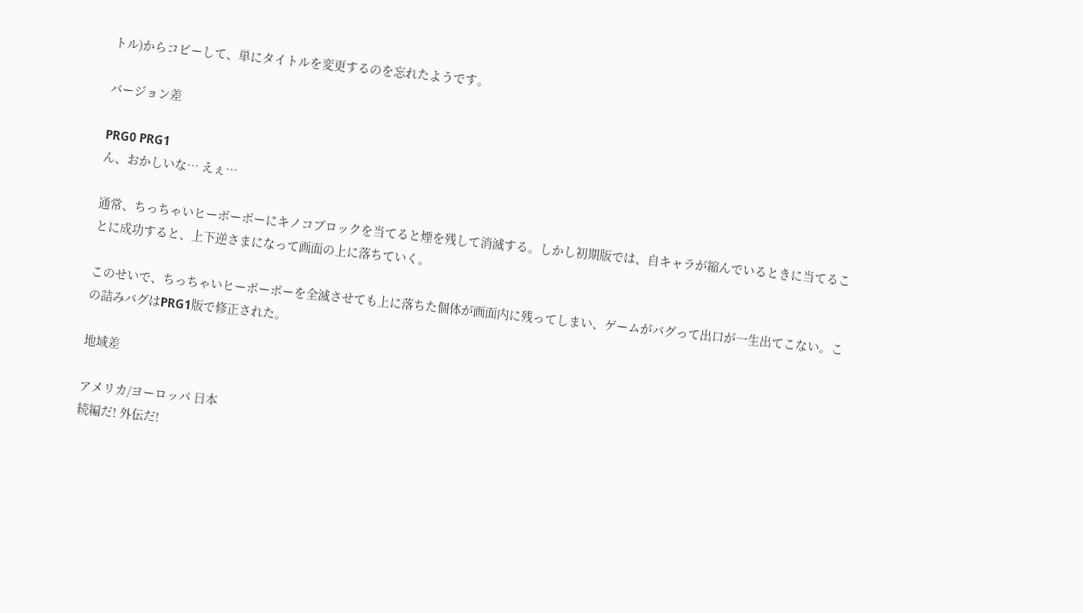トル)からコピーして、単にタイトルを変更するのを忘れたようです。

バージョン差

PRG0 PRG1
ん、おかしいな… えぇ…

通常、ちっちゃいヒーボーボーにキノコブロックを当てると煙を残して消滅する。しかし初期版では、自キャラが縮んでいるときに当てることに成功すると、上下逆さまになって画面の上に落ちていく。

このせいで、ちっちゃいヒーボーボーを全滅させても上に落ちた個体が画面内に残ってしまい、ゲームがバグって出口が一生出てこない。この詰みバグはPRG1版で修正された。

地域差

アメリカ/ヨーロッパ 日本
続編だ! 外伝だ!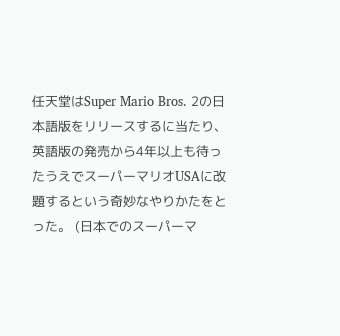任天堂はSuper Mario Bros. 2の日本語版をリリースするに当たり、英語版の発売から4年以上も待ったうえでスーパーマリオUSAに改題するという奇妙なやりかたをとった。 (日本でのスーパーマ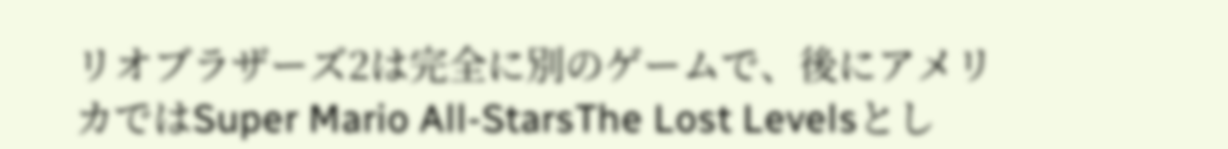リオブラザーズ2は完全に別のゲームで、後にアメリカではSuper Mario All-StarsThe Lost Levelsとし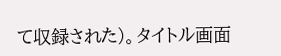て収録された)。タイトル画面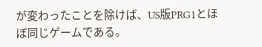が変わったことを除けば、US版PRG1とほぼ同じゲームである。